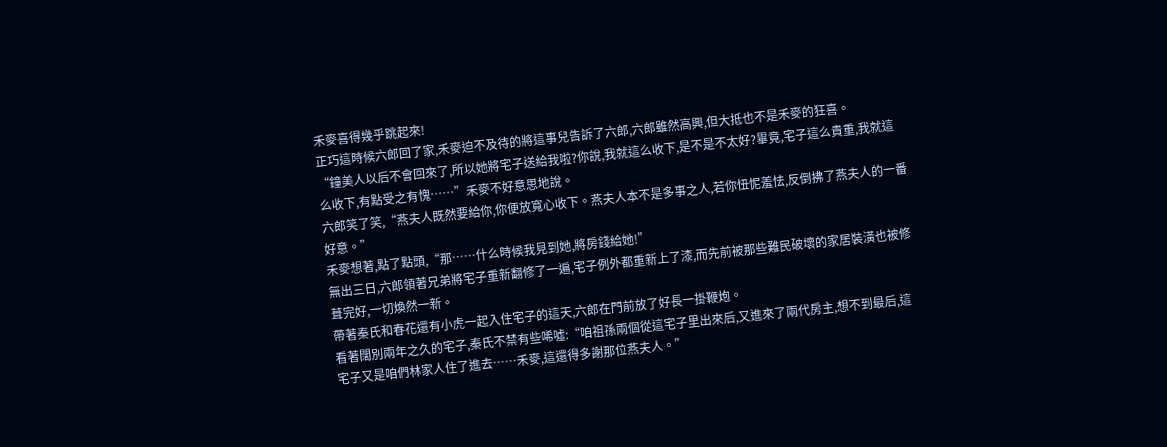禾麥喜得幾乎跳起來!
正巧這時候六郎回了家,禾麥迫不及待的將這事兒告訴了六郎,六郎雖然高興,但大抵也不是禾麥的狂喜。
“鐘美人以后不會回來了,所以她將宅子送給我啦?你說,我就這么收下,是不是不太好?畢竟,宅子這么貴重,我就這么收下,有點受之有愧……”禾麥不好意思地說。
六郎笑了笑,“燕夫人既然要給你,你便放寬心收下。燕夫人本不是多事之人,若你忸怩羞怯,反倒拂了燕夫人的一番好意。”
禾麥想著,點了點頭,“那……什么時候我見到她,將房錢給她!”
無出三日,六郎領著兄弟將宅子重新翻修了一遍,宅子例外都重新上了漆,而先前被那些難民破壞的家居裝潢也被修葺完好,一切煥然一新。
帶著秦氏和春花還有小虎一起入住宅子的這天,六郎在門前放了好長一掛鞭炮。
看著闊別兩年之久的宅子,秦氏不禁有些唏噓:“咱祖孫兩個從這宅子里出來后,又進來了兩代房主,想不到最后,這宅子又是咱們林家人住了進去……禾麥,這還得多謝那位燕夫人。”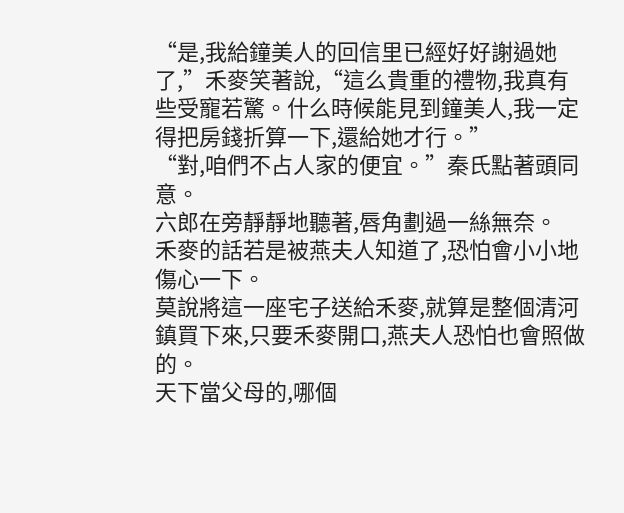“是,我給鐘美人的回信里已經好好謝過她了,”禾麥笑著說,“這么貴重的禮物,我真有些受寵若驚。什么時候能見到鐘美人,我一定得把房錢折算一下,還給她才行。”
“對,咱們不占人家的便宜。”秦氏點著頭同意。
六郎在旁靜靜地聽著,唇角劃過一絲無奈。
禾麥的話若是被燕夫人知道了,恐怕會小小地傷心一下。
莫說將這一座宅子送給禾麥,就算是整個清河鎮買下來,只要禾麥開口,燕夫人恐怕也會照做的。
天下當父母的,哪個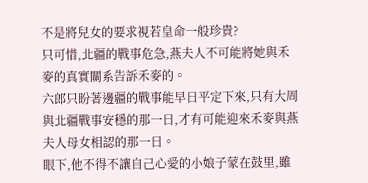不是將兒女的要求視若皇命一般珍貴?
只可惜,北疆的戰事危急,燕夫人不可能將她與禾麥的真實關系告訴禾麥的。
六郎只盼著邊疆的戰事能早日平定下來,只有大周與北疆戰事安穩的那一日,才有可能迎來禾麥與燕夫人母女相認的那一日。
眼下,他不得不讓自己心愛的小娘子蒙在鼓里,雖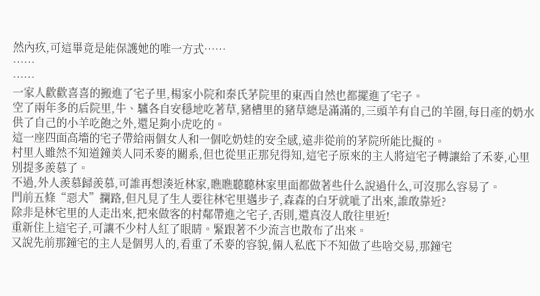然內疚,可這畢竟是能保護她的唯一方式……
……
……
一家人歡歡喜喜的搬進了宅子里,楊家小院和秦氏茅院里的東西自然也都擺進了宅子。
空了兩年多的后院里,牛、驢各自安穩地吃著草,豬槽里的豬草總是滿滿的,三頭羊有自己的羊圈,每日產的奶水供了自己的小羊吃飽之外,還足夠小虎吃的。
這一座四面高墻的宅子帶給兩個女人和一個吃奶娃的安全感,遠非從前的茅院所能比擬的。
村里人雖然不知道鐘美人同禾麥的關系,但也從里正那兒得知,這宅子原來的主人將這宅子轉讓給了禾麥,心里別提多羨慕了。
不過,外人羨慕歸羨慕,可誰再想湊近林家,瞧瞧聽聽林家里面都做著些什么說過什么,可沒那么容易了。
門前五條“惡犬”攔路,但凡見了生人要往林宅里邁步子,森森的白牙就呲了出來,誰敢靠近?
除非是林宅里的人走出來,把來做客的村鄰帶進之宅子,否則,還真沒人敢往里近!
重新住上這宅子,可讓不少村人紅了眼睛。緊跟著不少流言也散布了出來。
又說先前那鐘宅的主人是個男人的,看重了禾麥的容貌,倆人私底下不知做了些啥交易,那鐘宅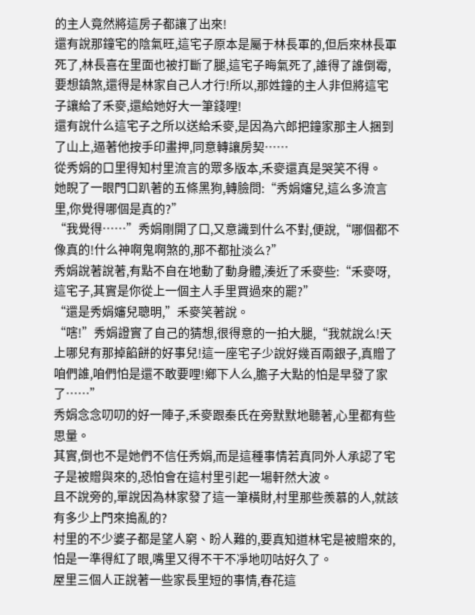的主人竟然將這房子都讓了出來!
還有說那鐘宅的陰氣旺,這宅子原本是屬于林長軍的,但后來林長軍死了,林長喜在里面也被打斷了腿,這宅子晦氣死了,誰得了誰倒霉,要想鎮煞,還得是林家自己人才行!所以,那姓鐘的主人非但將這宅子讓給了禾麥,還給她好大一筆錢哩!
還有說什么這宅子之所以送給禾麥,是因為六郎把鐘家那主人捆到了山上,逼著他按手印畫押,同意轉讓房契……
從秀娟的口里得知村里流言的眾多版本,禾麥還真是哭笑不得。
她睨了一眼門口趴著的五條黑狗,轉臉問:“秀娟嬸兒,這么多流言里,你覺得哪個是真的?”
“我覺得……”秀娟剛開了口,又意識到什么不對,便說,“哪個都不像真的!什么神啊鬼啊煞的,那不都扯淡么?”
秀娟說著說著,有點不自在地動了動身體,湊近了禾麥些:“禾麥呀,這宅子,其實是你從上一個主人手里買過來的罷?”
“還是秀娟嬸兒聰明,”禾麥笑著說。
“嗐!”秀娟證實了自己的猜想,很得意的一拍大腿,“我就說么!天上哪兒有那掉餡餅的好事兒!這一座宅子少說好幾百兩銀子,真贈了咱們誰,咱們怕是還不敢要哩!鄉下人么,膽子大點的怕是早發了家了……”
秀娟念念叨叨的好一陣子,禾麥跟秦氏在旁默默地聽著,心里都有些思量。
其實,倒也不是她們不信任秀娟,而是這種事情若真同外人承認了宅子是被贈與來的,恐怕會在這村里引起一場軒然大波。
且不說旁的,單說因為林家發了這一筆橫財,村里那些羨慕的人,就該有多少上門來搗亂的?
村里的不少婆子都是望人窮、盼人難的,要真知道林宅是被贈來的,怕是一準得紅了眼,嘴里又得不干不凈地叨咕好久了。
屋里三個人正說著一些家長里短的事情,春花這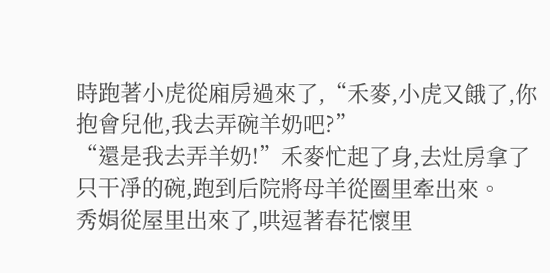時跑著小虎從廂房過來了,“禾麥,小虎又餓了,你抱會兒他,我去弄碗羊奶吧?”
“還是我去弄羊奶!”禾麥忙起了身,去灶房拿了只干凈的碗,跑到后院將母羊從圈里牽出來。
秀娟從屋里出來了,哄逗著春花懷里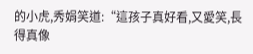的小虎,秀娟笑道:“這孩子真好看,又愛笑,長得真像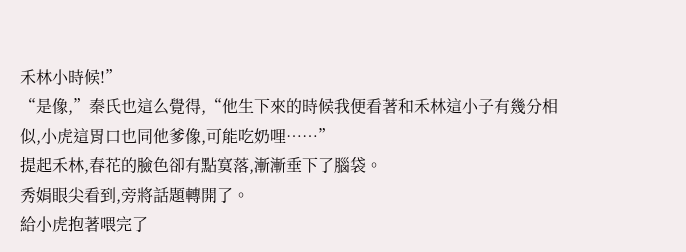禾林小時候!”
“是像,”秦氏也這么覺得,“他生下來的時候我便看著和禾林這小子有幾分相似,小虎這胃口也同他爹像,可能吃奶哩……”
提起禾林,春花的臉色卻有點寞落,漸漸垂下了腦袋。
秀娟眼尖看到,旁將話題轉開了。
給小虎抱著喂完了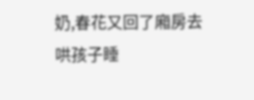奶,春花又回了廂房去哄孩子睡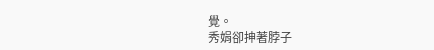覺。
秀娟卻抻著脖子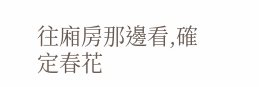往廂房那邊看,確定春花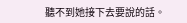聽不到她接下去要說的話。